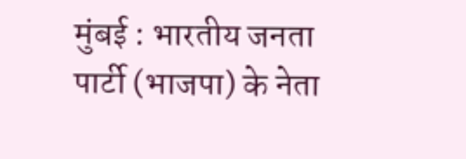मुंबई : भारतीय जनता पार्टी (भाजपा) के नेता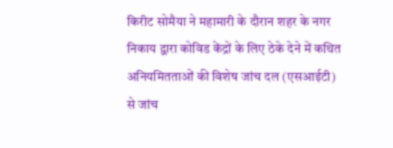किरीट सोमैया ने महामारी के दौरान शहर के नगर निकाय द्वारा कोविड केंद्रों के लिए ठेके देने में कथित अनियमितताओं की विशेष जांच दल (एसआईटी) से जांच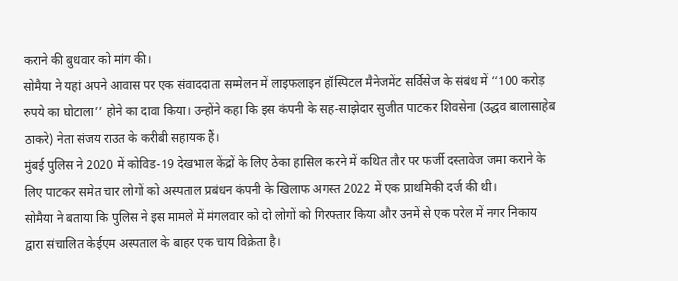कराने की बुधवार को मांग की।
सोमैया ने यहां अपने आवास पर एक संवाददाता सम्मेलन में लाइफलाइन हॉस्पिटल मैनेजमेंट सर्विसेज के संबंध में ‘‘100 करोड़ रुपये का घोटाला’’ होने का दावा किया। उन्होंने कहा कि इस कंपनी के सह-साझेदार सुजीत पाटकर शिवसेना (उद्धव बालासाहेब ठाकरे) नेता संजय राउत के करीबी सहायक हैं।
मुंबई पुलिस ने 2020 में कोविड-19 देखभाल केंद्रों के लिए ठेका हासिल करने में कथित तौर पर फर्जी दस्तावेज जमा कराने के लिए पाटकर समेत चार लोगों को अस्पताल प्रबंधन कंपनी के खिलाफ अगस्त 2022 में एक प्राथमिकी दर्ज की थी।
सोमैया ने बताया कि पुलिस ने इस मामले में मंगलवार को दो लोगों को गिरफ्तार किया और उनमें से एक परेल में नगर निकाय द्वारा संचालित केईएम अस्पताल के बाहर एक चाय विक्रेता है।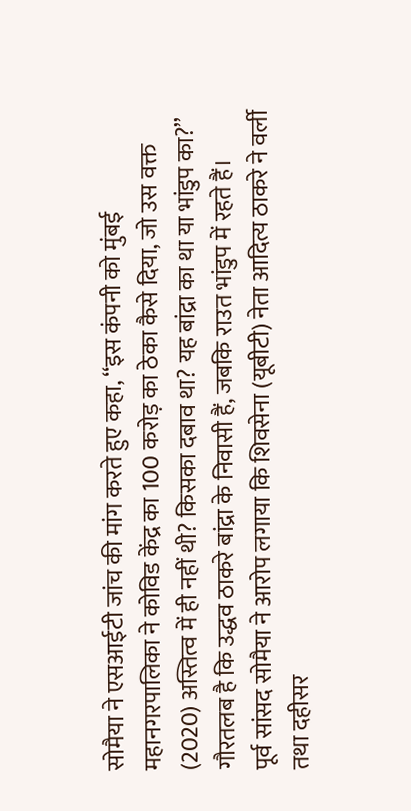सोमैया ने एसआईटी जांच की मांग करते हुए कहा, ‘‘इस कंपनी को मुंबई महानगरपालिका ने कोविड केंद्र का 100 करोड़ का ठेका कैसे दिया, जो उस वक्त (2020) अस्तित्व में ही नहीं थी? किसका दबाव था? यह बांद्रा का था या भांडुप का?’’
गौरतलब है कि उद्धव ठाकरे बांद्रा के निवासी हैं, जबकि राउत भांडुप में रहते हैं।
पूर्व सांसद सोमैया ने आरोप लगाया कि शिवसेना (यूबीटी) नेता आदित्य ठाकरे ने वर्ली तथा दहीसर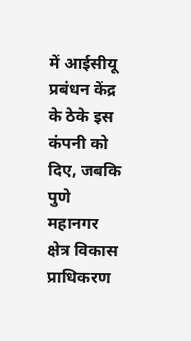में आईसीयू प्रबंधन केंद्र के ठेके इस कंपनी को दिए, जबकि पुणे महानगर क्षेत्र विकास प्राधिकरण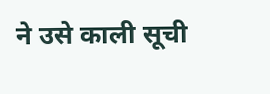ने उसे काली सूची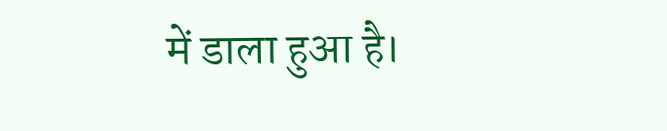में डाला हुआ है।